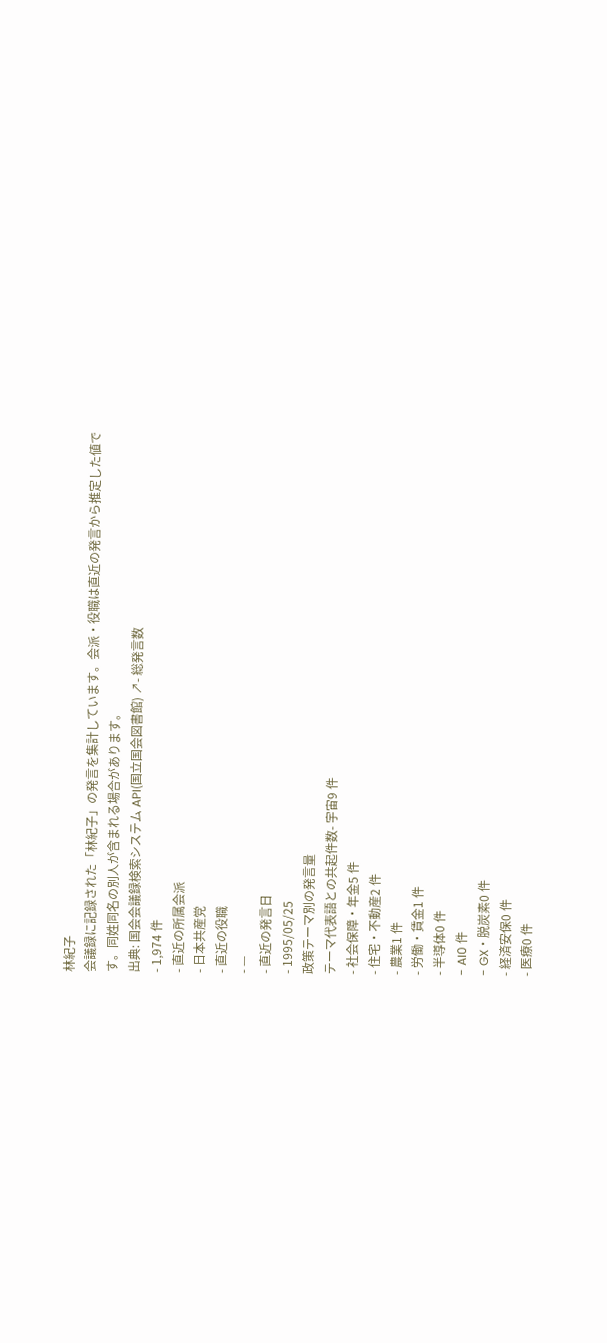林紀子
会議録に記録された「林紀子」の発言を集計しています。会派・役職は直近の発言から推定した値です。同姓同名の別人が含まれる場合があります。
出典: 国会会議録検索システム API(国立国会図書館) ↗- 総発言数
- 1,974 件
- 直近の所属会派
- 日本共産党
- 直近の役職
- —
- 直近の発言日
- 1995/05/25
政策テーマ別の発言量
テーマ代表語との共起件数- 宇宙9 件
- 社会保障・年金5 件
- 住宅・不動産2 件
- 農業1 件
- 労働・賃金1 件
- 半導体0 件
- AI0 件
- GX・脱炭素0 件
- 経済安保0 件
- 医療0 件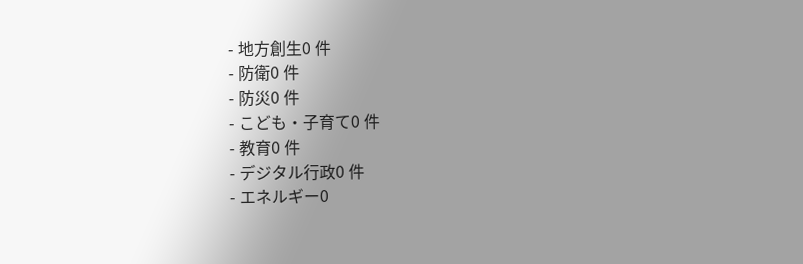- 地方創生0 件
- 防衛0 件
- 防災0 件
- こども・子育て0 件
- 教育0 件
- デジタル行政0 件
- エネルギー0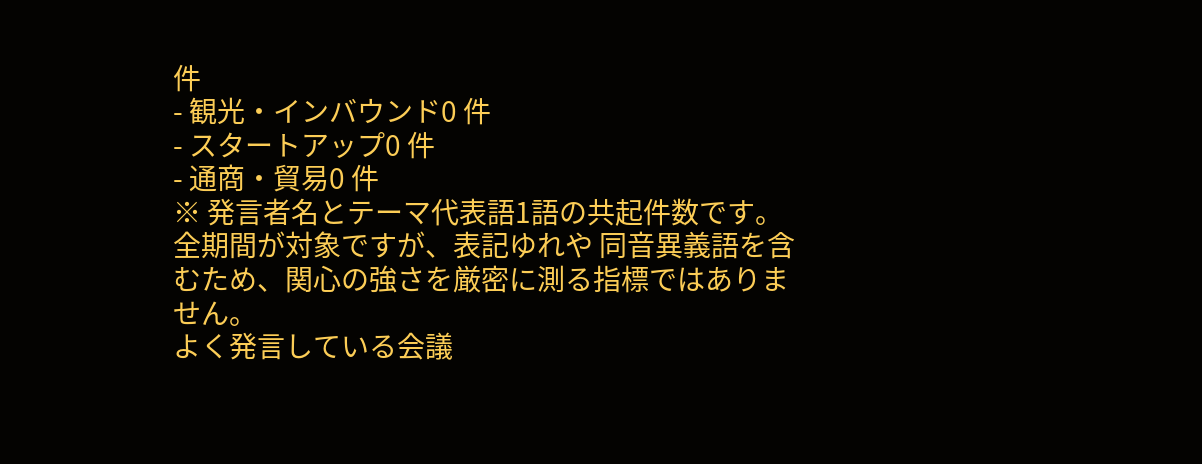件
- 観光・インバウンド0 件
- スタートアップ0 件
- 通商・貿易0 件
※ 発言者名とテーマ代表語1語の共起件数です。全期間が対象ですが、表記ゆれや 同音異義語を含むため、関心の強さを厳密に測る指標ではありません。
よく発言している会議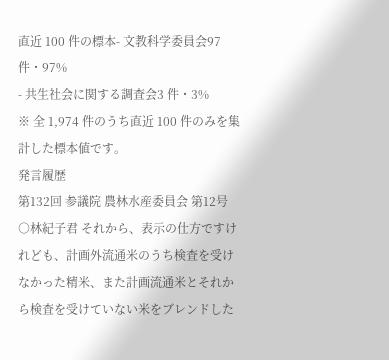直近 100 件の標本- 文教科学委員会97 件・97%
- 共生社会に関する調査会3 件・3%
※ 全 1,974 件のうち直近 100 件のみを集計した標本値です。
発言履歴
第132回 参議院 農林水産委員会 第12号
○林紀子君 それから、表示の仕方ですけれども、計画外流通米のうち検査を受けなかった精米、また計画流通米とそれから検査を受けていない米をブレンドした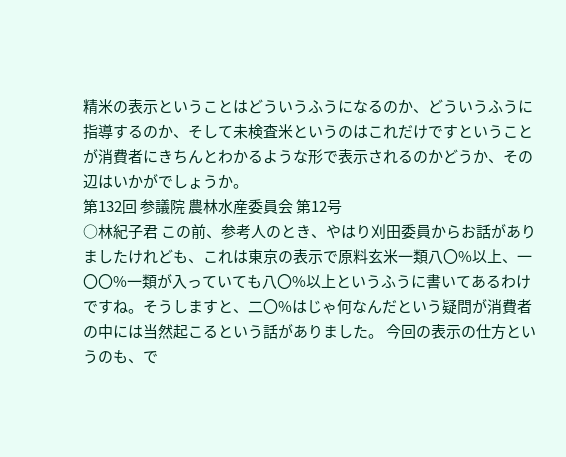精米の表示ということはどういうふうになるのか、どういうふうに指導するのか、そして未検査米というのはこれだけですということが消費者にきちんとわかるような形で表示されるのかどうか、その辺はいかがでしょうか。
第132回 参議院 農林水産委員会 第12号
○林紀子君 この前、参考人のとき、やはり刈田委員からお話がありましたけれども、これは東京の表示で原料玄米一類八〇%以上、一〇〇%一類が入っていても八〇%以上というふうに書いてあるわけですね。そうしますと、二〇%はじゃ何なんだという疑問が消費者の中には当然起こるという話がありました。 今回の表示の仕方というのも、で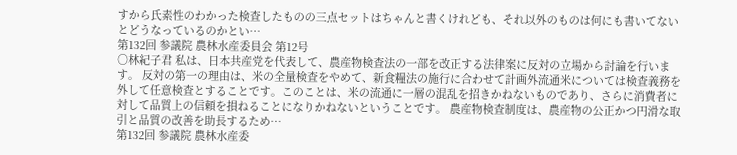すから氏素性のわかった検査したものの三点セットはちゃんと書くけれども、それ以外のものは何にも書いてないとどうなっているのかとい…
第132回 参議院 農林水産委員会 第12号
○林紀子君 私は、日本共産党を代表して、農産物検査法の一部を改正する法律案に反対の立場から討論を行います。 反対の第一の理由は、米の全量検査をやめて、新食糧法の施行に合わせて計画外流通米については検査義務を外して任意検査とすることです。このことは、米の流通に一層の混乱を招きかねないものであり、さらに消費者に対して品質上の信頼を損ねることになりかねないということです。 農産物検査制度は、農産物の公正かつ円滑な取引と品質の改善を助長するため…
第132回 参議院 農林水産委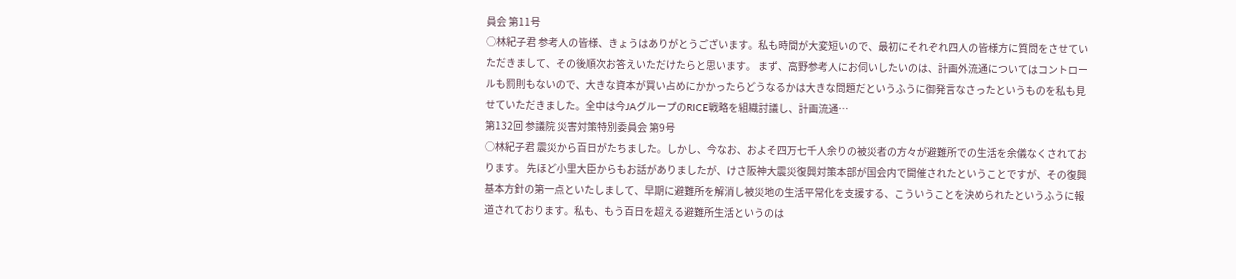員会 第11号
○林紀子君 参考人の皆様、きょうはありがとうございます。私も時間が大変短いので、最初にそれぞれ四人の皆様方に質問をさせていただきまして、その後順次お答えいただけたらと思います。 まず、高野参考人にお伺いしたいのは、計画外流通についてはコントロールも罰則もないので、大きな資本が買い占めにかかったらどうなるかは大きな問題だというふうに御発言なさったというものを私も見せていただきました。全中は今JAグループのRICE戦略を組織討議し、計画流通…
第132回 参議院 災害対策特別委員会 第9号
○林紀子君 震災から百日がたちました。しかし、今なお、およそ四万七千人余りの被災者の方々が避難所での生活を余儀なくされております。 先ほど小里大臣からもお話がありましたが、けさ阪神大震災復興対策本部が国会内で開催されたということですが、その復興基本方針の第一点といたしまして、早期に避難所を解消し被災地の生活平常化を支援する、こういうことを決められたというふうに報道されております。私も、もう百日を超える避難所生活というのは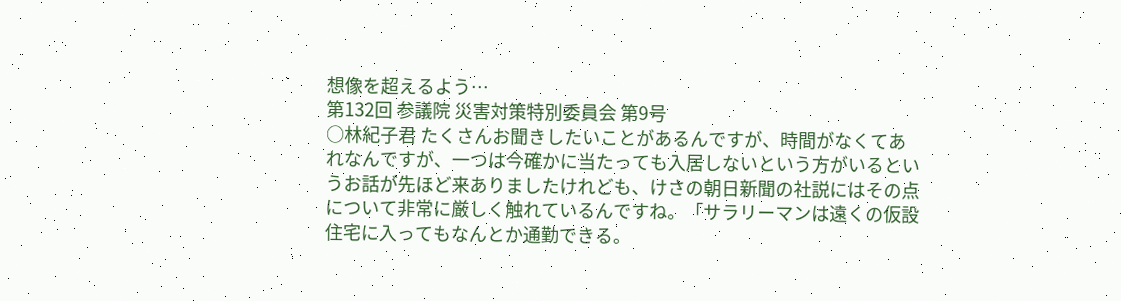想像を超えるよう…
第132回 参議院 災害対策特別委員会 第9号
○林紀子君 たくさんお聞きしたいことがあるんですが、時間がなくてあれなんですが、一つは今確かに当たっても入居しないという方がいるというお話が先ほど来ありましたけれども、けさの朝日新聞の社説にはその点について非常に厳しく触れているんですね。「サラリーマンは遠くの仮設住宅に入ってもなんとか通勤できる。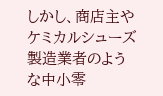しかし、商店主やケミカルシューズ製造業者のような中小零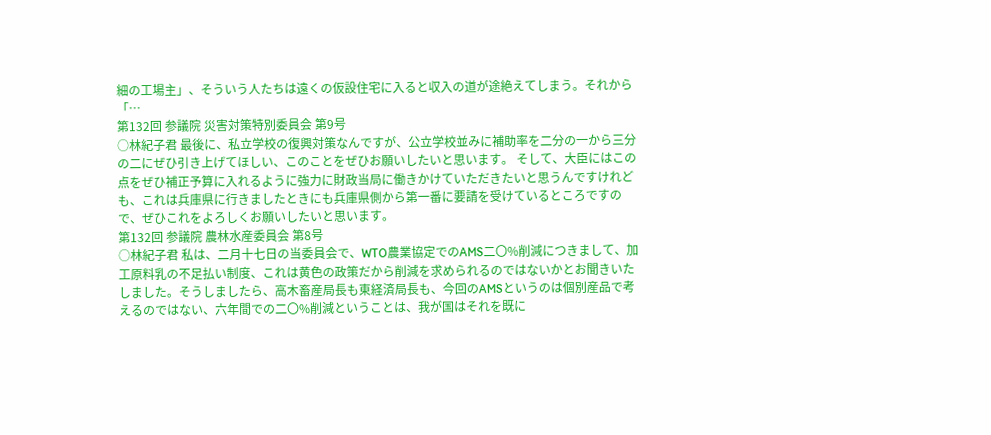細の工場主」、そういう人たちは遠くの仮設住宅に入ると収入の道が途絶えてしまう。それから「…
第132回 参議院 災害対策特別委員会 第9号
○林紀子君 最後に、私立学校の復興対策なんですが、公立学校並みに補助率を二分の一から三分の二にぜひ引き上げてほしい、このことをぜひお願いしたいと思います。 そして、大臣にはこの点をぜひ補正予算に入れるように強力に財政当局に働きかけていただきたいと思うんですけれども、これは兵庫県に行きましたときにも兵庫県側から第一番に要請を受けているところですので、ぜひこれをよろしくお願いしたいと思います。
第132回 参議院 農林水産委員会 第8号
○林紀子君 私は、二月十七日の当委員会で、WTO農業協定でのAMS二〇%削減につきまして、加工原料乳の不足払い制度、これは黄色の政策だから削減を求められるのではないかとお聞きいたしました。そうしましたら、高木畜産局長も東経済局長も、今回のAMSというのは個別産品で考えるのではない、六年間での二〇%削減ということは、我が国はそれを既に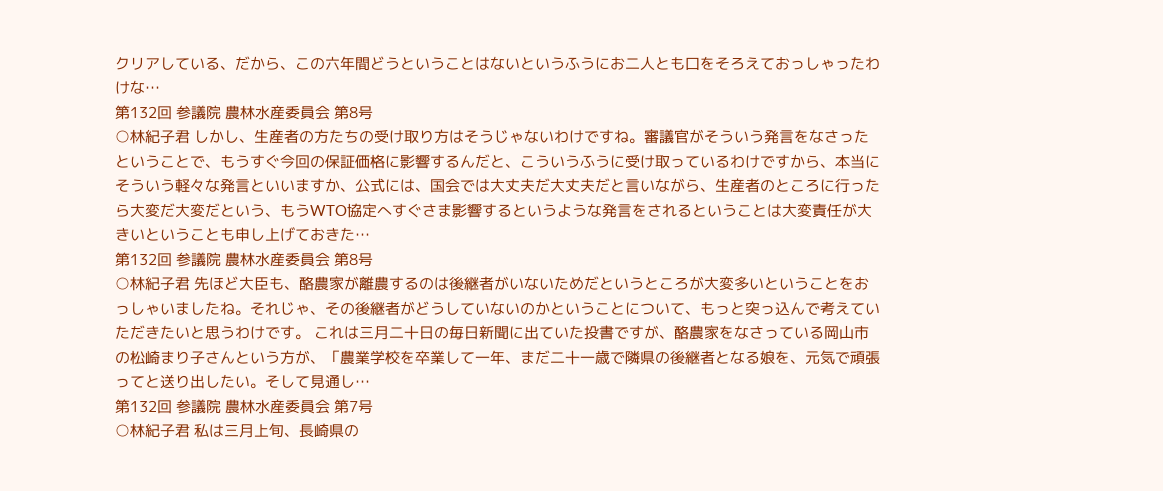クリアしている、だから、この六年間どうということはないというふうにお二人とも口をそろえておっしゃったわけな…
第132回 参議院 農林水産委員会 第8号
○林紀子君 しかし、生産者の方たちの受け取り方はそうじゃないわけですね。審議官がそういう発言をなさったということで、もうすぐ今回の保証価格に影響するんだと、こういうふうに受け取っているわけですから、本当にそういう軽々な発言といいますか、公式には、国会では大丈夫だ大丈夫だと言いながら、生産者のところに行ったら大変だ大変だという、もうWTO協定へすぐさま影響するというような発言をされるということは大変責任が大きいということも申し上げておきた…
第132回 参議院 農林水産委員会 第8号
○林紀子君 先ほど大臣も、酪農家が離農するのは後継者がいないためだというところが大変多いということをおっしゃいましたね。それじゃ、その後継者がどうしていないのかということについて、もっと突っ込んで考えていただきたいと思うわけです。 これは三月二十日の毎日新聞に出ていた投書ですが、酪農家をなさっている岡山市の松崎まり子さんという方が、「農業学校を卒業して一年、まだ二十一歳で隣県の後継者となる娘を、元気で頑張ってと送り出したい。そして見通し…
第132回 参議院 農林水産委員会 第7号
○林紀子君 私は三月上旬、長崎県の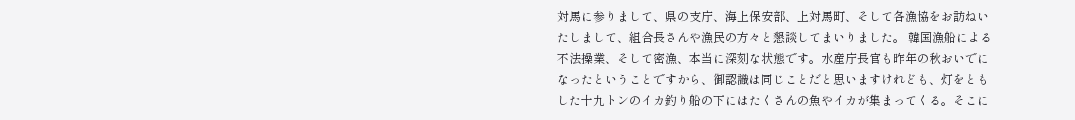対馬に参りまして、県の支庁、海上保安部、上対馬町、そして各漁協をお訪ねいたしまして、組合長さんや漁民の方々と懇談してまいりました。 韓国漁船による不法操業、そして密漁、本当に深刻な状態です。水産庁長官も昨年の秋おいでになったということですから、御認識は同じことだと思いますけれども、灯をともした十九トンのイカ釣り船の下にはたくさんの魚やイカが集まってくる。そこに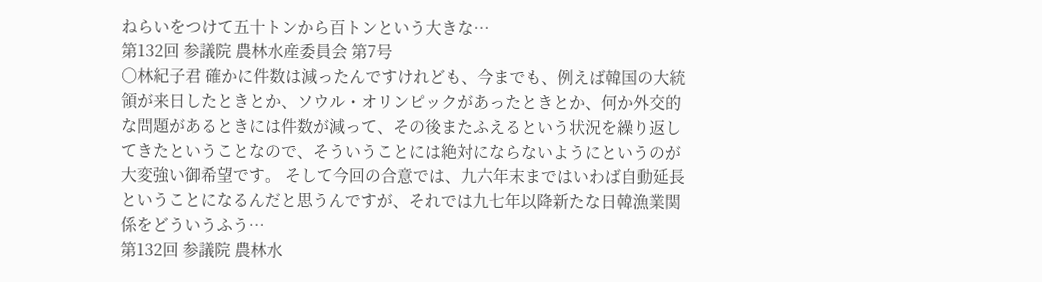ねらいをつけて五十トンから百トンという大きな…
第132回 参議院 農林水産委員会 第7号
○林紀子君 確かに件数は減ったんですけれども、今までも、例えば韓国の大統領が来日したときとか、ソウル・オリンピックがあったときとか、何か外交的な問題があるときには件数が減って、その後またふえるという状況を繰り返してきたということなので、そういうことには絶対にならないようにというのが大変強い御希望です。 そして今回の合意では、九六年末まではいわば自動延長ということになるんだと思うんですが、それでは九七年以降新たな日韓漁業関係をどういうふう…
第132回 参議院 農林水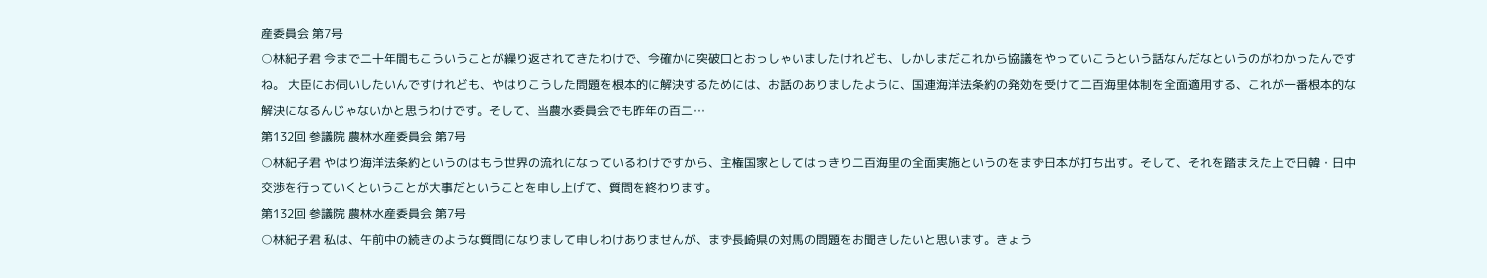産委員会 第7号
○林紀子君 今まで二十年間もこういうことが繰り返されてきたわけで、今確かに突破口とおっしゃいましたけれども、しかしまだこれから協議をやっていこうという話なんだなというのがわかったんですね。 大臣にお伺いしたいんですけれども、やはりこうした問題を根本的に解決するためには、お話のありましたように、国連海洋法条約の発効を受けて二百海里体制を全面適用する、これが一番根本的な解決になるんじゃないかと思うわけです。そして、当農水委員会でも昨年の百二…
第132回 参議院 農林水産委員会 第7号
○林紀子君 やはり海洋法条約というのはもう世界の流れになっているわけですから、主権国家としてはっきり二百海里の全面実施というのをまず日本が打ち出す。そして、それを踏まえた上で日韓・日中交渉を行っていくということが大事だということを申し上げて、質問を終わります。
第132回 参議院 農林水産委員会 第7号
○林紀子君 私は、午前中の続きのような質問になりまして申しわけありませんが、まず長崎県の対馬の問題をお聞きしたいと思います。きょう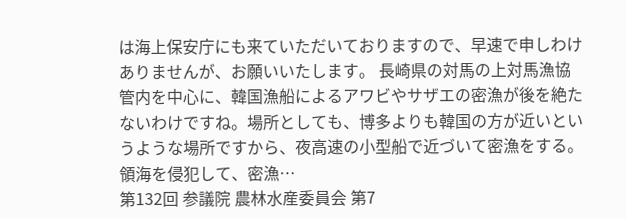は海上保安庁にも来ていただいておりますので、早速で申しわけありませんが、お願いいたします。 長崎県の対馬の上対馬漁協管内を中心に、韓国漁船によるアワビやサザエの密漁が後を絶たないわけですね。場所としても、博多よりも韓国の方が近いというような場所ですから、夜高速の小型船で近づいて密漁をする。領海を侵犯して、密漁…
第132回 参議院 農林水産委員会 第7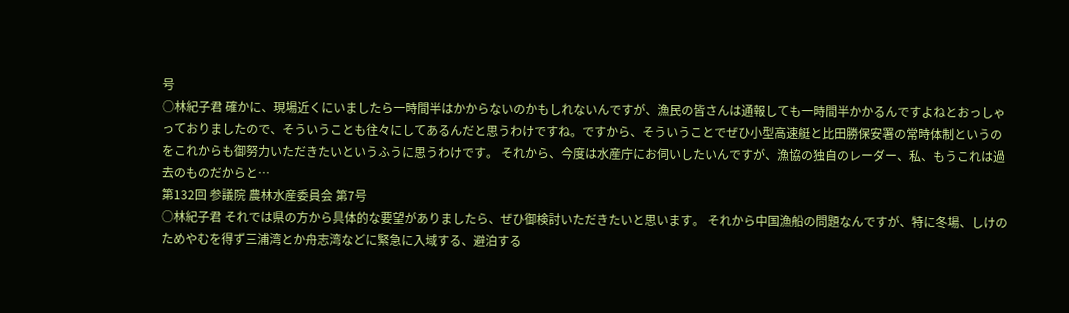号
○林紀子君 確かに、現場近くにいましたら一時間半はかからないのかもしれないんですが、漁民の皆さんは通報しても一時間半かかるんですよねとおっしゃっておりましたので、そういうことも往々にしてあるんだと思うわけですね。ですから、そういうことでぜひ小型高速艇と比田勝保安署の常時体制というのをこれからも御努力いただきたいというふうに思うわけです。 それから、今度は水産庁にお伺いしたいんですが、漁協の独自のレーダー、私、もうこれは過去のものだからと…
第132回 参議院 農林水産委員会 第7号
○林紀子君 それでは県の方から具体的な要望がありましたら、ぜひ御検討いただきたいと思います。 それから中国漁船の問題なんですが、特に冬場、しけのためやむを得ず三浦湾とか舟志湾などに緊急に入域する、避泊する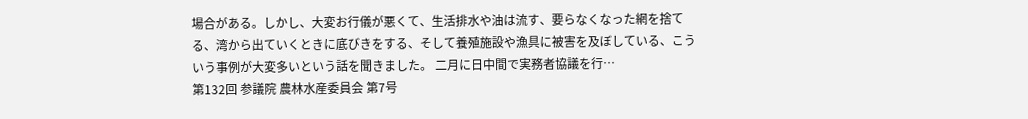場合がある。しかし、大変お行儀が悪くて、生活排水や油は流す、要らなくなった網を捨てる、湾から出ていくときに底びきをする、そして養殖施設や漁具に被害を及ぼしている、こういう事例が大変多いという話を聞きました。 二月に日中間で実務者協議を行…
第132回 参議院 農林水産委員会 第7号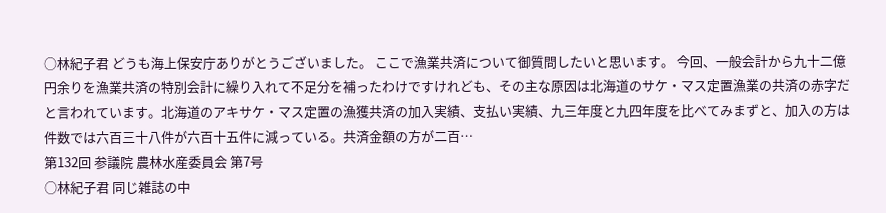○林紀子君 どうも海上保安庁ありがとうございました。 ここで漁業共済について御質問したいと思います。 今回、一般会計から九十二億円余りを漁業共済の特別会計に繰り入れて不足分を補ったわけですけれども、その主な原因は北海道のサケ・マス定置漁業の共済の赤字だと言われています。北海道のアキサケ・マス定置の漁獲共済の加入実績、支払い実績、九三年度と九四年度を比べてみまずと、加入の方は件数では六百三十八件が六百十五件に減っている。共済金額の方が二百…
第132回 参議院 農林水産委員会 第7号
○林紀子君 同じ雑誌の中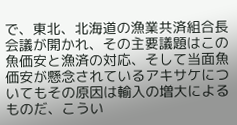で、東北、北海道の漁業共済組合長会議が開かれ、その主要議題はこの魚価安と漁済の対応、そして当面魚価安が懸念されているアキサケについてもその原因は輸入の増大によるものだ、こうい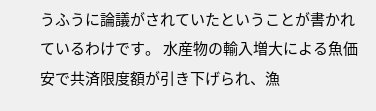うふうに論議がされていたということが書かれているわけです。 水産物の輸入増大による魚価安で共済限度額が引き下げられ、漁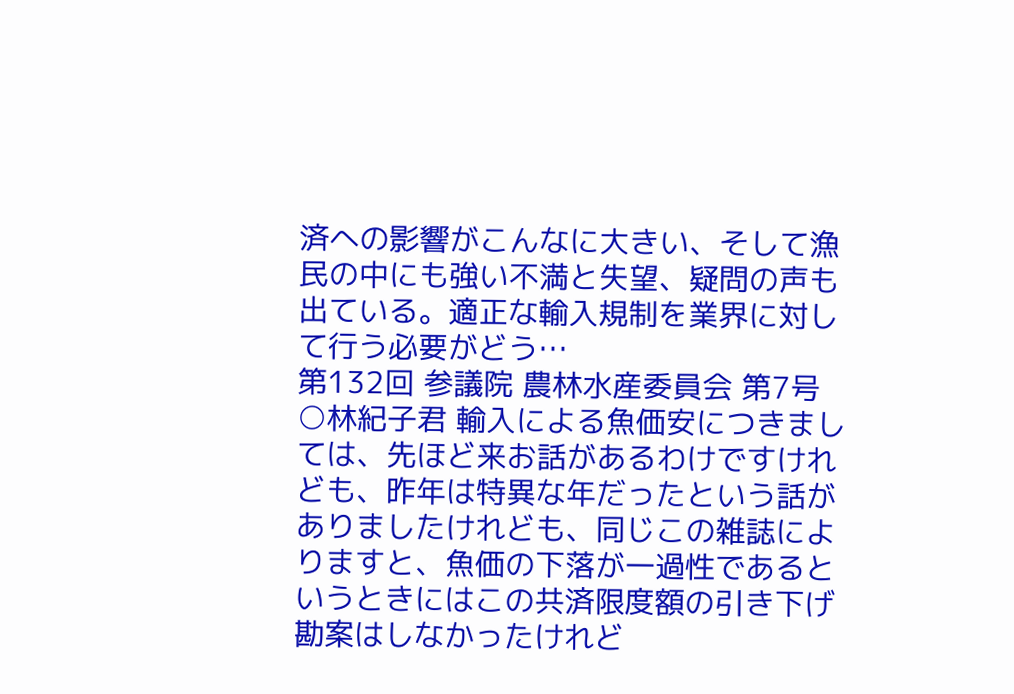済への影響がこんなに大きい、そして漁民の中にも強い不満と失望、疑問の声も出ている。適正な輸入規制を業界に対して行う必要がどう…
第132回 参議院 農林水産委員会 第7号
○林紀子君 輸入による魚価安につきましては、先ほど来お話があるわけですけれども、昨年は特異な年だったという話がありましたけれども、同じこの雑誌によりますと、魚価の下落が一過性であるというときにはこの共済限度額の引き下げ勘案はしなかったけれど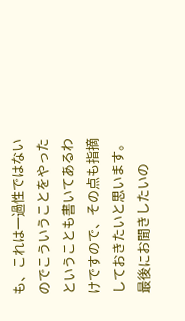も、これは一過性ではないのでこういうことをやったということも書いてあるわけですので、その点も指摘しておきたいと思います。 最後にお聞きしたいの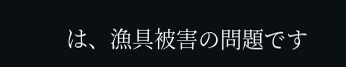は、漁具被害の問題です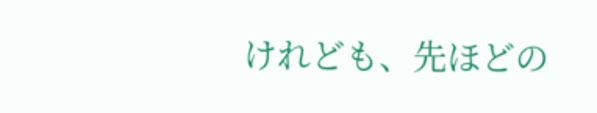けれども、先ほどの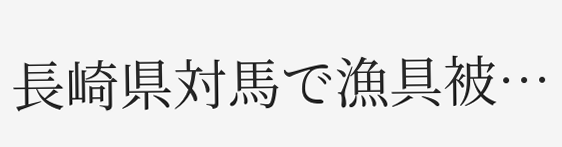長崎県対馬で漁具被…